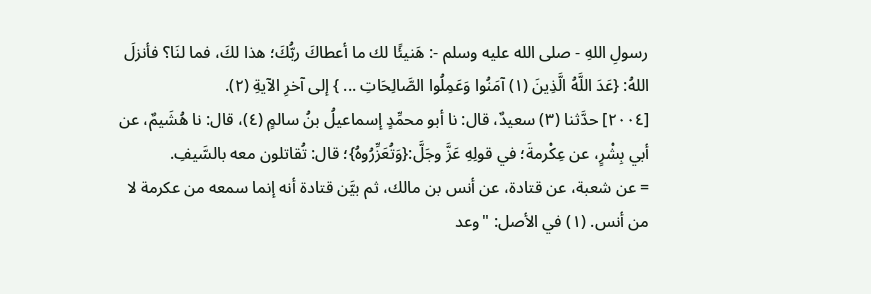رسولِ اللهِ - صلى الله عليه وسلم -: هَنيئًا لك ما أعطاكَ ربُّكَ؛ هذا لكَ، فما لنَا؟ فأنزلَ اللهُ: {عَدَ اللَّهُ الَّذِينَ (١) آمَنُوا وَعَمِلُوا الصَّالِحَاتِ ... } إلى آخرِ الآيةِ (٢).
[٢٠٠٤] حدَّثنا (٣) سعيدٌ، قال: نا أبو محمِّدٍ إسماعيلُ بنُ سالمٍ (٤)، قال: نا هُشَيمٌ، عن أبي بِشْرٍ، عن عِكْرمةَ؛ في قولِهِ عَزَّ وجَلَّ:{وَتُعَزِّرُوهُ}؛ قال: تُقاتلون معه بالسَّيفِ.
= عن شعبة، عن قتادة، عن أنس بن مالك، ثم بيَّن قتادة أنه إنما سمعه من عكرمة لا من أنس. (١) في الأصل: "وعد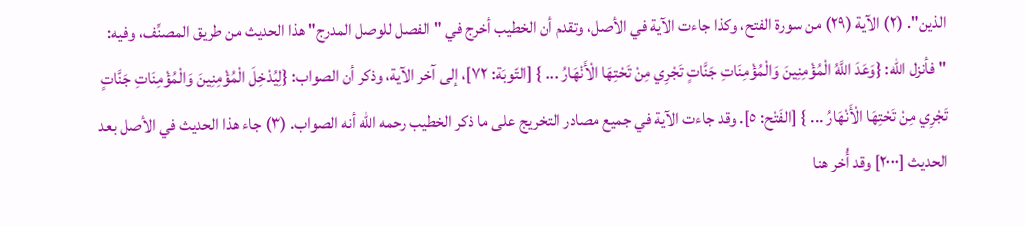الذين". (٢) الآية (٢٩) من سورة الفتح، وكذا جاءت الآية في الأصل، وتقدم أن الخطيب أخرج في "الفصل للوصل المدرج" هذا الحديث من طريق المصنِّف، وفيه: "فأنزل الله: {وَعَدَ اللَّهُ الْمُؤْمِنِينَ وَالْمُؤْمِنَاتِ جَنَّاتٍ تَجْرِي مِنْ تَحْتِهَا الْأَنْهَارُ ... } [التّوبَة: ٧٢]، إلى آخر الآية، وذكر أن الصواب: {لِيُدْخِلَ الْمُؤْمِنِينَ وَالْمُؤْمِنَاتِ جَنَّاتٍ تَجْرِي مِنْ تَحْتِهَا الْأَنْهَارُ ... } [الفَتْح: ٥]. وقد جاءت الآية في جميع مصادر التخريج على ما ذكر الخطيب رحمه الله أنه الصواب. (٣) جاء هذا الحديث في الأصل بعد الحديث [٢٠٠٠] وقد أُخر هنا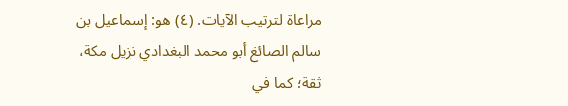مراعاة لترتيب الآيات. (٤) هو: إسماعيل بن سالم الصائغ أبو محمد البغدادي نزيل مكة، ثقة؛ كما في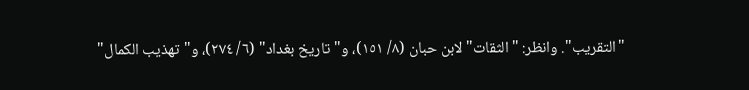"التقريب". وانظر: "الثقات" لابن حبان (٨/ ١٥١)، و"تاريخ بغداد" (٦/ ٢٧٤)، و"تهذيب الكمال"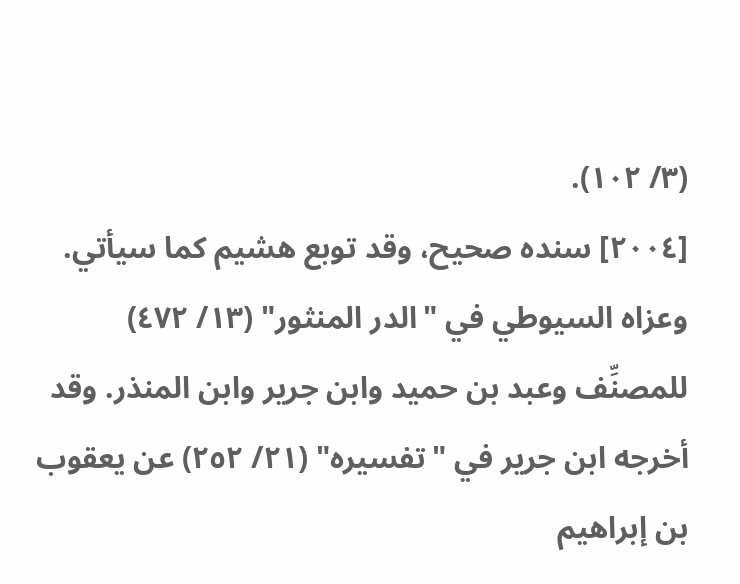(٣/ ١٠٢).
[٢٠٠٤] سنده صحيح، وقد توبع هشيم كما سيأتي. وعزاه السيوطي في "الدر المنثور" (١٣/ ٤٧٢) للمصنِّف وعبد بن حميد وابن جرير وابن المنذر. وقد أخرجه ابن جرير في "تفسيره" (٢١/ ٢٥٢) عن يعقوب بن إبراهيم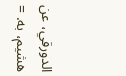الدورقي، عن هشيم، به. =